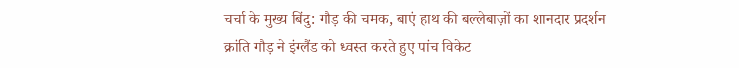चर्चा के मुख्य बिंदु: गौड़ की चमक, बाएं हाथ की बल्लेबाज़ों का शानदार प्रदर्शन
क्रांति गौड़ ने इंग्लैंड को ध्वस्त करते हुए पांच विकेट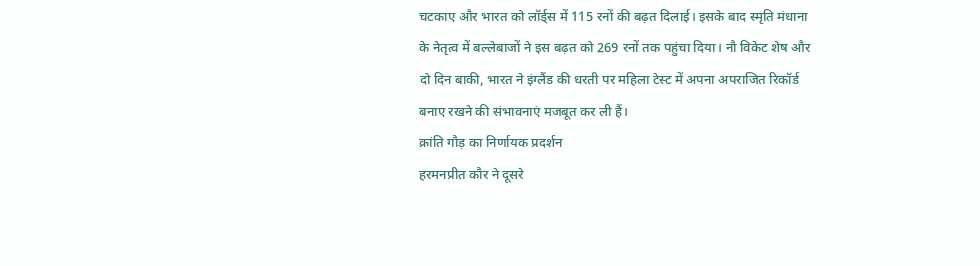चटकाए और भारत को लॉर्ड्स में 115 रनों की बढ़त दिलाई। इसके बाद स्मृति मंधाना के नेतृत्व में बल्लेबाजों ने इस बढ़त को 269 रनों तक पहुंचा दिया। नौ विकेट शेष और दो दिन बाकी, भारत ने इंग्लैंड की धरती पर महिला टेस्ट में अपना अपराजित रिकॉर्ड बनाए रखने की संभावनाएं मजबूत कर ली हैं।
क्रांति गौड़ का निर्णायक प्रदर्शन
हरमनप्रीत कौर ने दूसरे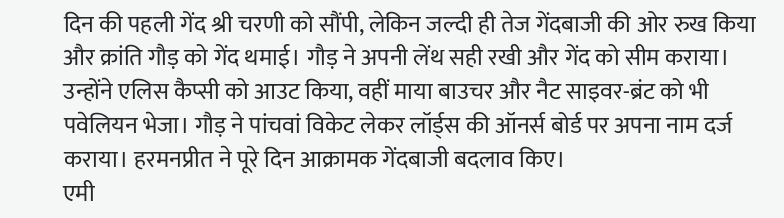दिन की पहली गेंद श्री चरणी को सौंपी, लेकिन जल्दी ही तेज गेंदबाजी की ओर रुख किया और क्रांति गौड़ को गेंद थमाई। गौड़ ने अपनी लेंथ सही रखी और गेंद को सीम कराया। उन्होंने एलिस कैप्सी को आउट किया, वहीं माया बाउचर और नैट साइवर-ब्रंट को भी पवेलियन भेजा। गौड़ ने पांचवां विकेट लेकर लॉर्ड्स की ऑनर्स बोर्ड पर अपना नाम दर्ज कराया। हरमनप्रीत ने पूरे दिन आक्रामक गेंदबाजी बदलाव किए।
एमी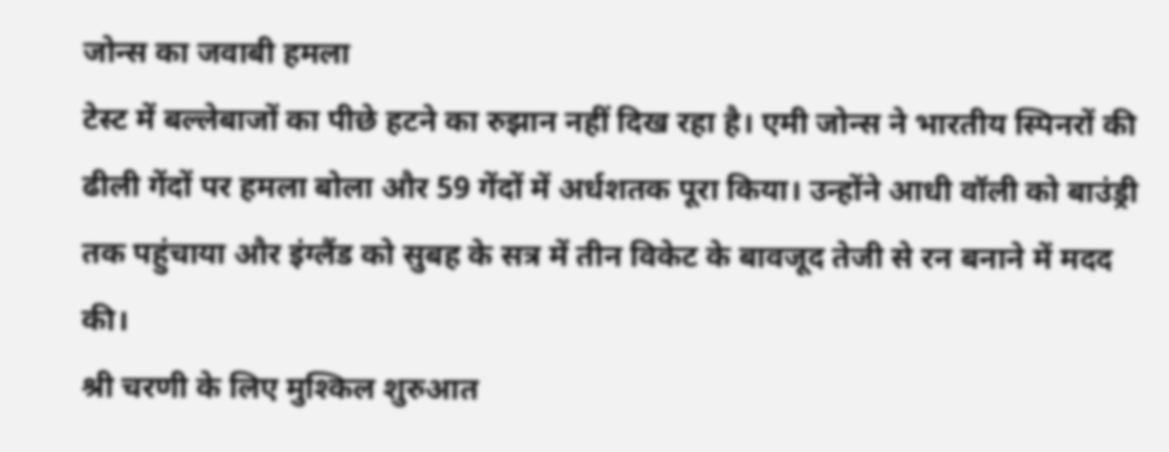जोन्स का जवाबी हमला
टेस्ट में बल्लेबाजों का पीछे हटने का रुझान नहीं दिख रहा है। एमी जोन्स ने भारतीय स्पिनरों की ढीली गेंदों पर हमला बोला और 59 गेंदों में अर्धशतक पूरा किया। उन्होंने आधी वॉली को बाउंड्री तक पहुंचाया और इंग्लैंड को सुबह के सत्र में तीन विकेट के बावजूद तेजी से रन बनाने में मदद की।
श्री चरणी के लिए मुश्किल शुरुआत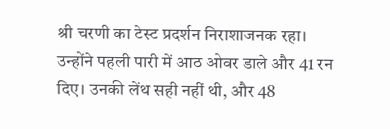श्री चरणी का टेस्ट प्रदर्शन निराशाजनक रहा। उन्होंने पहली पारी में आठ ओवर डाले और 41 रन दिए। उनकी लेंथ सही नहीं थी, और 48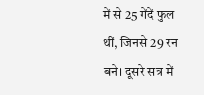में से 25 गेंदें फुल थीं, जिनसे 29 रन बने। दूसरे सत्र में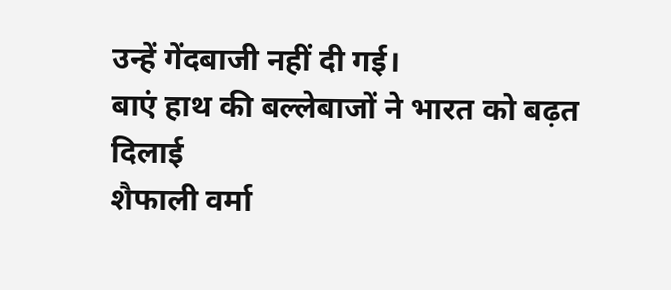उन्हें गेंदबाजी नहीं दी गई।
बाएं हाथ की बल्लेबाजों ने भारत को बढ़त दिलाई
शैफाली वर्मा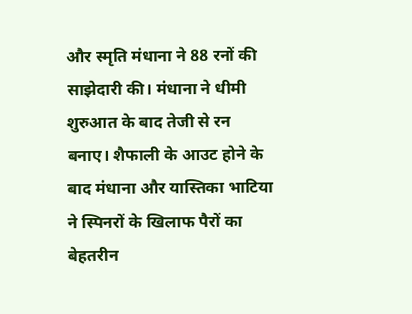और स्मृति मंधाना ने 88 रनों की साझेदारी की। मंधाना ने धीमी शुरुआत के बाद तेजी से रन बनाए। शैफाली के आउट होने के बाद मंधाना और यास्तिका भाटिया ने स्पिनरों के खिलाफ पैरों का बेहतरीन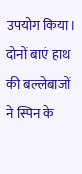उपयोग किया। दोनों बाएं हाथ की बल्लेबाजों ने स्पिन के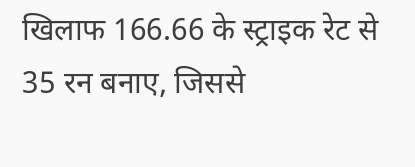खिलाफ 166.66 के स्ट्राइक रेट से 35 रन बनाए, जिससे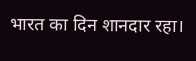भारत का दिन शानदार रहा।